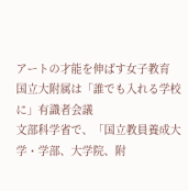アートの才能を伸ばす女子教育
国立大附属は「誰でも入れる学校に」有識者会議
文部科学省で、「国立教員養成大学・学部、大学院、附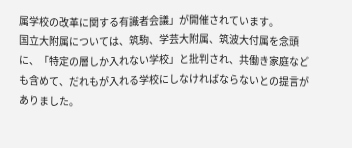属学校の改革に関する有識者会議」が開催されています。
国立大附属については、筑駒、学芸大附属、筑波大付属を念頭に、「特定の層しか入れない学校」と批判され、共働き家庭なども含めて、だれもが入れる学校にしなければならないとの提言がありました。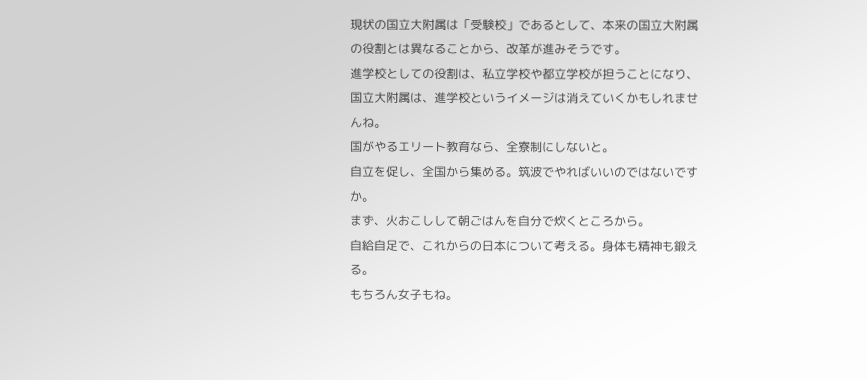現状の国立大附属は「受験校」であるとして、本来の国立大附属の役割とは異なることから、改革が進みそうです。
進学校としての役割は、私立学校や都立学校が担うことになり、国立大附属は、進学校というイメージは消えていくかもしれませんね。
国がやるエリート教育なら、全寮制にしないと。
自立を促し、全国から集める。筑波でやればいいのではないですか。
まず、火おこしして朝ごはんを自分で炊くところから。
自給自足で、これからの日本について考える。身体も精神も鍛える。
もちろん女子もね。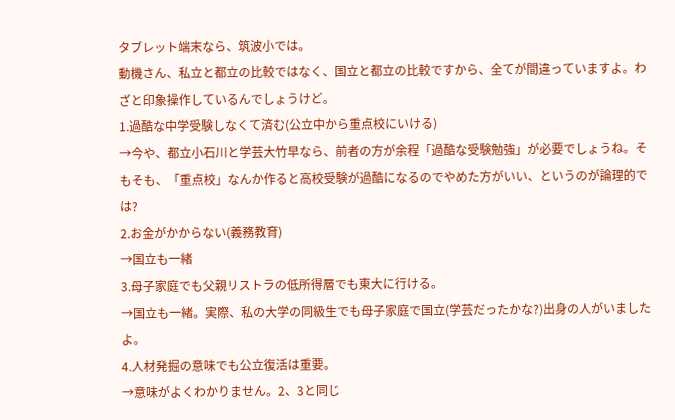タブレット端末なら、筑波小では。
動機さん、私立と都立の比較ではなく、国立と都立の比較ですから、全てが間違っていますよ。わざと印象操作しているんでしょうけど。
1.過酷な中学受験しなくて済む(公立中から重点校にいける)
→今や、都立小石川と学芸大竹早なら、前者の方が余程「過酷な受験勉強」が必要でしょうね。そもそも、「重点校」なんか作ると高校受験が過酷になるのでやめた方がいい、というのが論理的では?
2.お金がかからない(義務教育)
→国立も一緒
3.母子家庭でも父親リストラの低所得層でも東大に行ける。
→国立も一緒。実際、私の大学の同級生でも母子家庭で国立(学芸だったかな?)出身の人がいましたよ。
4.人材発掘の意味でも公立復活は重要。
→意味がよくわかりません。2、3と同じ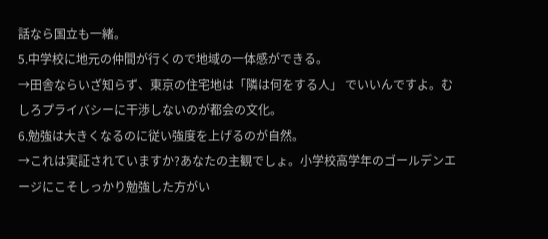話なら国立も一緒。
5.中学校に地元の仲間が行くので地域の一体感ができる。
→田舎ならいざ知らず、東京の住宅地は「隣は何をする人」 でいいんですよ。むしろプライバシーに干渉しないのが都会の文化。
6.勉強は大きくなるのに従い強度を上げるのが自然。
→これは実証されていますか?あなたの主観でしょ。小学校高学年のゴールデンエージにこそしっかり勉強した方がい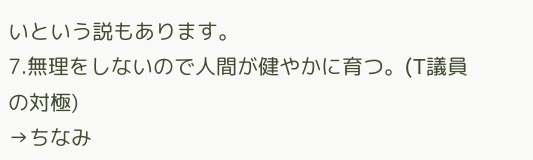いという説もあります。
7.無理をしないので人間が健やかに育つ。(T議員の対極)
→ちなみ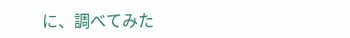に、調べてみた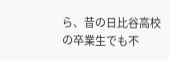ら、昔の日比谷高校の卒業生でも不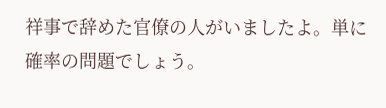祥事で辞めた官僚の人がいましたよ。単に確率の問題でしょう。